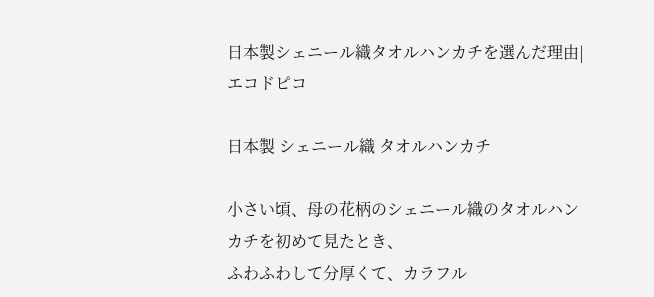日本製シェニール織タオルハンカチを選んだ理由|エコドピコ

日本製 シェニール織 タオルハンカチ

小さい頃、母の花柄のシェニール織のタオルハンカチを初めて見たとき、
ふわふわして分厚くて、カラフル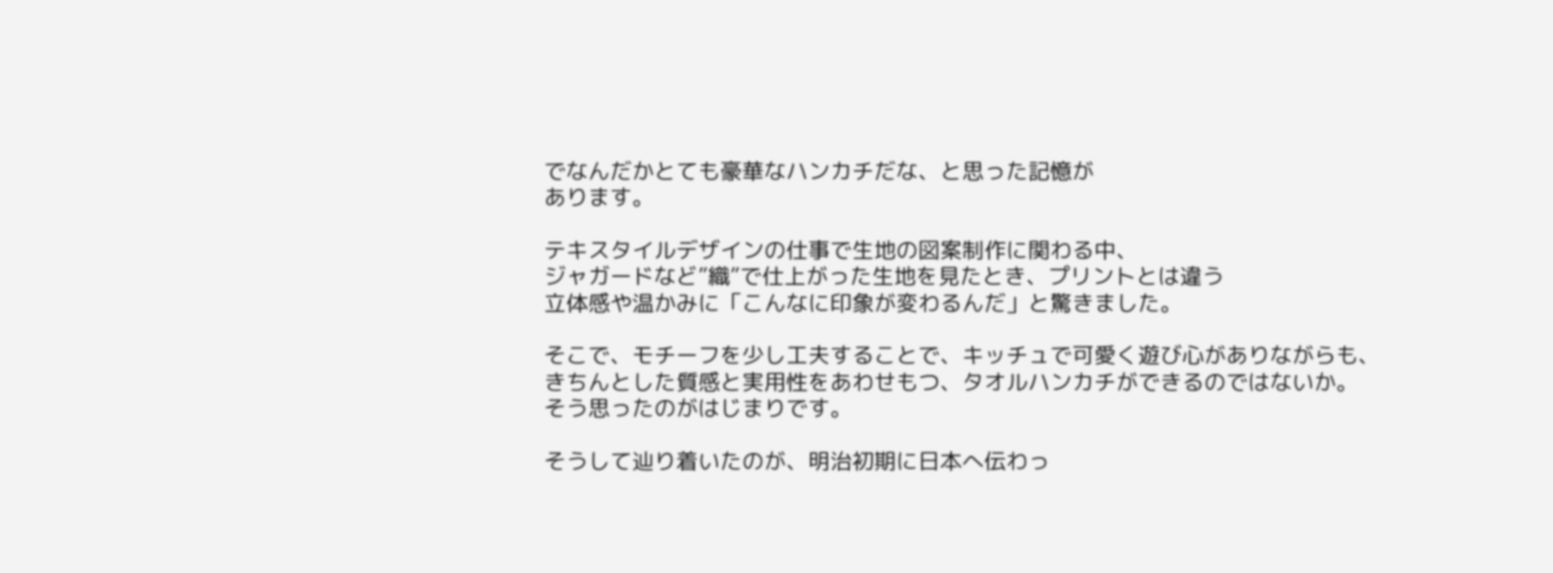でなんだかとても豪華なハンカチだな、と思った記憶が
あります。

テキスタイルデザインの仕事で生地の図案制作に関わる中、
ジャガードなど”織”で仕上がった生地を見たとき、プリントとは違う
立体感や温かみに「こんなに印象が変わるんだ」と驚きました。

そこで、モチーフを少し工夫することで、キッチュで可愛く遊び心がありながらも、
きちんとした質感と実用性をあわせもつ、タオルハンカチができるのではないか。
そう思ったのがはじまりです。

そうして辿り着いたのが、明治初期に日本へ伝わっ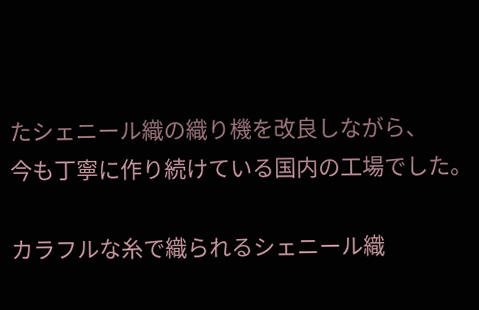たシェニール織の織り機を改良しながら、
今も丁寧に作り続けている国内の工場でした。

カラフルな糸で織られるシェニール織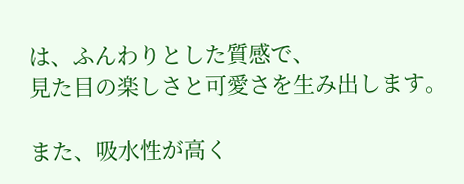は、ふんわりとした質感で、
見た目の楽しさと可愛さを生み出します。

また、吸水性が高く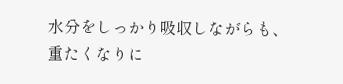水分をしっかり吸収しながらも、重たくなりに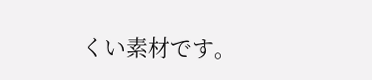くい素材です。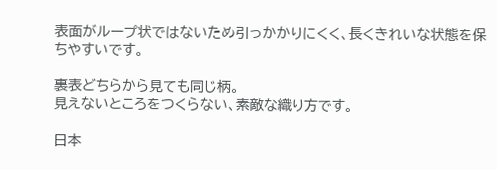表面がループ状ではないため引っかかりにくく、長くきれいな状態を保ちやすいです。

裏表どちらから見ても同じ柄。
見えないところをつくらない、素敵な織り方です。

日本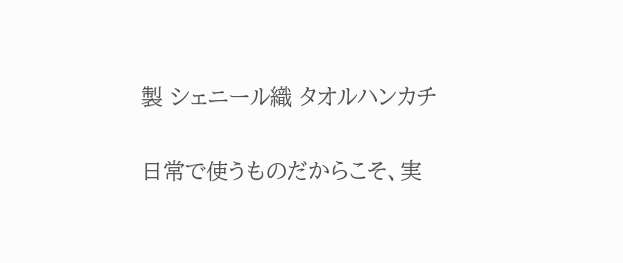製 シェニール織 タオルハンカチ

日常で使うものだからこそ、実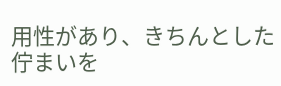用性があり、きちんとした佇まいを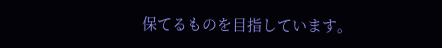保てるものを目指しています。